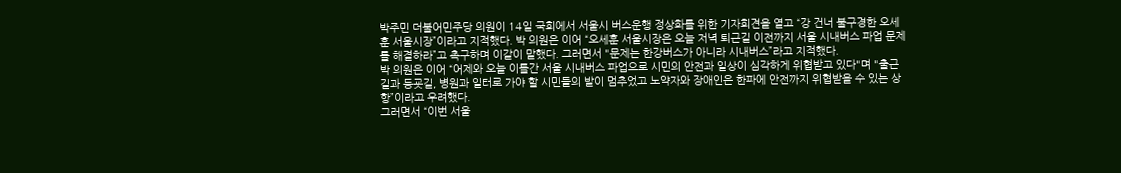박주민 더불어민주당 의원이 14일 국회에서 서울시 버스운행 정상화를 위한 기자회견을 열고 “강 건너 불구경한 오세훈 서울시장”이라고 지적했다. 박 의원은 이어 “오세훈 서울시장은 오늘 저녁 퇴근길 이전까지 서울 시내버스 파업 문제를 해결하라”고 촉구하며 이같이 말했다. 그러면서 "문제는 한강버스가 아니라 시내버스”라고 지적했다.
박 의원은 이어 “어제와 오늘 이틀간 서울 시내버스 파업으로 시민의 안전과 일상이 심각하게 위협받고 있다"며 "출근길과 등굣길, 병원과 일터로 가야 할 시민들의 발이 멈추었고 노약자와 장애인은 한파에 안전까지 위협받을 수 있는 상항”이라고 우려했다.
그러면서 “이번 서울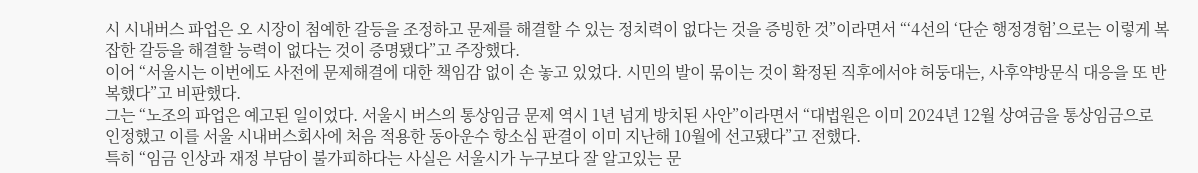시 시내버스 파업은 오 시장이 첨예한 갈등을 조정하고 문제를 해결할 수 있는 정치력이 없다는 것을 증빙한 것”이라면서 “‘4선의 ‘단순 행정경험’으로는 이렇게 복잡한 갈등을 해결할 능력이 없다는 것이 증명됐다”고 주장했다.
이어 “서울시는 이번에도 사전에 문제해결에 대한 책임감 없이 손 놓고 있었다. 시민의 발이 묶이는 것이 확정된 직후에서야 허둥대는, 사후약방문식 대응을 또 반복했다”고 비판했다.
그는 “노조의 파업은 예고된 일이었다. 서울시 버스의 통상임금 문제 역시 1년 넘게 방치된 사안”이라면서 “대법원은 이미 2024년 12월 상여금을 통상임금으로 인정했고 이를 서울 시내버스회사에 처음 적용한 동아운수 항소심 판결이 이미 지난해 10월에 선고됐다”고 전했다.
특히 “임금 인상과 재정 부담이 불가피하다는 사실은 서울시가 누구보다 잘 알고있는 문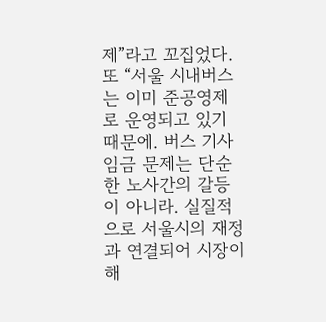제”라고 꼬집었다.
또 “서울 시내버스는 이미 준공영제로 운영되고 있기 때문에. 버스 기사 임금 문제는 단순한 노사간의 갈등이 아니라. 실질적으로 서울시의 재정과 연결되어 시장이 해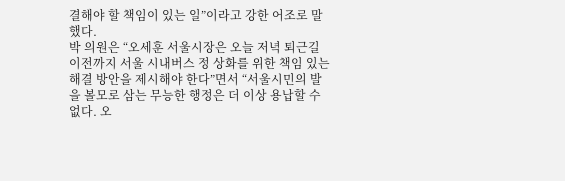결해야 할 책임이 있는 일”이라고 강한 어조로 말했다.
박 의원은 “오세훈 서울시장은 오늘 저녁 퇴근길 이전까지 서울 시내버스 정 상화를 위한 책임 있는 해결 방안을 제시해야 한다”면서 “서울시민의 발을 볼모로 삼는 무능한 행정은 더 이상 용납할 수 없다. 오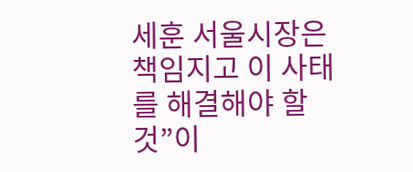세훈 서울시장은 책임지고 이 사태를 해결해야 할 것”이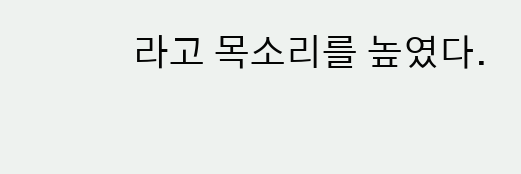라고 목소리를 높였다.